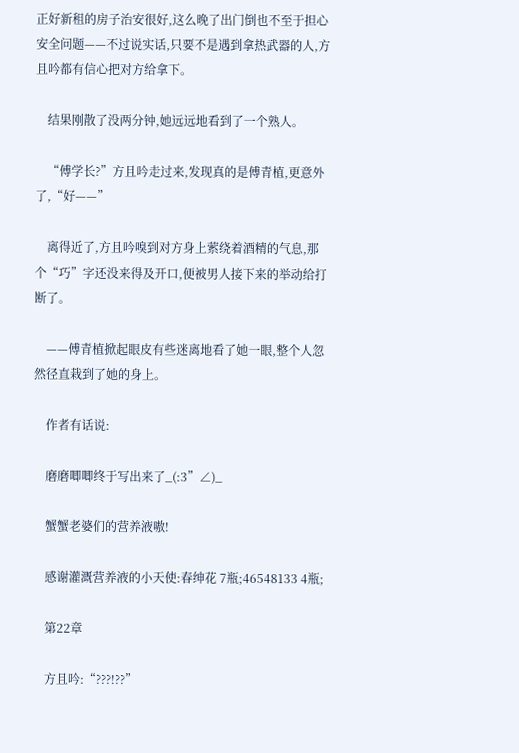正好新租的房子治安很好,这么晚了出门倒也不至于担心安全问题——不过说实话,只要不是遇到拿热武器的人,方且吟都有信心把对方给拿下。

    结果刚散了没两分钟,她远远地看到了一个熟人。

    “傅学长?”方且吟走过来,发现真的是傅青植,更意外了,“好——”

    离得近了,方且吟嗅到对方身上萦绕着酒精的气息,那个“巧”字还没来得及开口,便被男人接下来的举动给打断了。

    ——傅青植掀起眼皮有些迷离地看了她一眼,整个人忽然径直栽到了她的身上。

    作者有话说:

    磨磨唧唧终于写出来了_(:3”∠)_

    蟹蟹老婆们的营养液嗷!

    感谢灌溉营养液的小天使:春绅花 7瓶;46548133 4瓶;

    第22章

    方且吟:“???!??”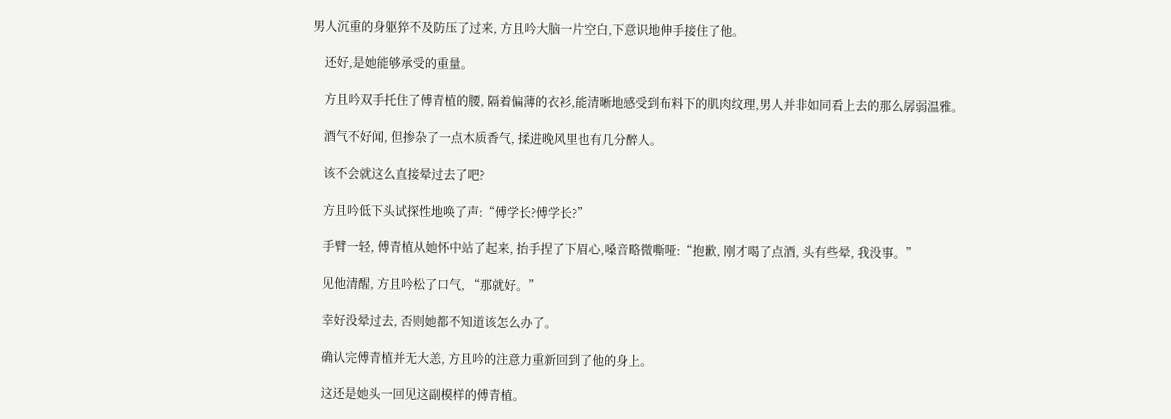男人沉重的身躯猝不及防压了过来, 方且吟大脑一片空白,下意识地伸手接住了他。

    还好,是她能够承受的重量。

    方且吟双手托住了傅青植的腰, 隔着偏薄的衣衫,能清晰地感受到布料下的肌肉纹理,男人并非如同看上去的那么孱弱温雅。

    酒气不好闻, 但掺杂了一点木质香气, 揉进晚风里也有几分醉人。

    该不会就这么直接晕过去了吧?

    方且吟低下头试探性地唤了声:“傅学长?傅学长?”

    手臂一轻, 傅青植从她怀中站了起来, 抬手捏了下眉心,嗓音略微嘶哑:“抱歉, 刚才喝了点酒, 头有些晕, 我没事。”

    见他清醒, 方且吟松了口气, “那就好。”

    幸好没晕过去, 否则她都不知道该怎么办了。

    确认完傅青植并无大恙, 方且吟的注意力重新回到了他的身上。

    这还是她头一回见这副模样的傅青植。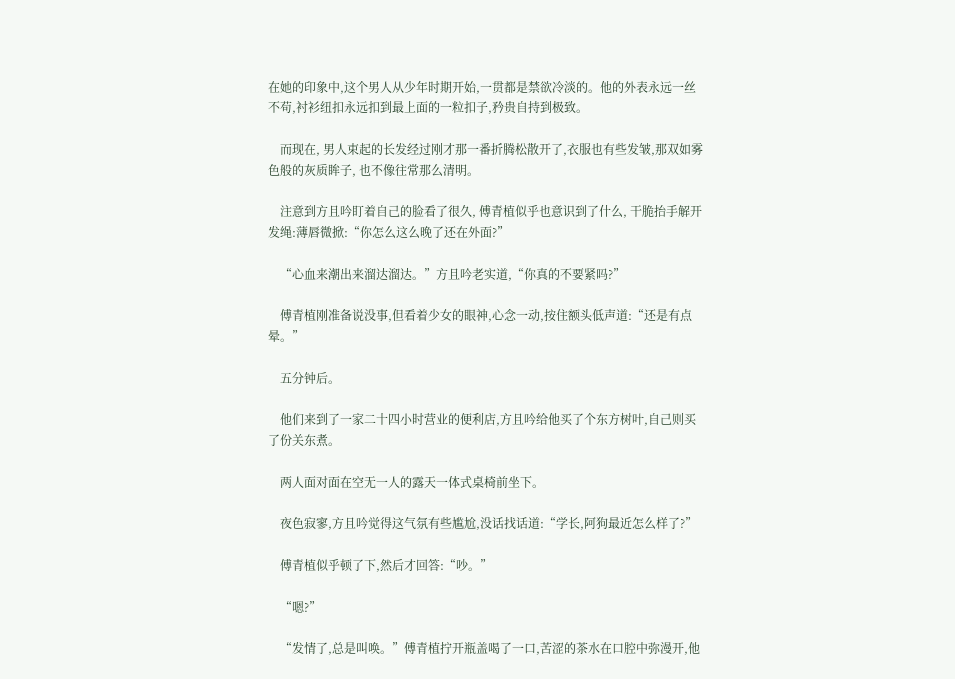在她的印象中,这个男人从少年时期开始,一贯都是禁欲冷淡的。他的外表永远一丝不苟,衬衫纽扣永远扣到最上面的一粒扣子,矜贵自持到极致。

    而现在, 男人束起的长发经过刚才那一番折腾松散开了,衣服也有些发皱,那双如雾色般的灰质眸子, 也不像往常那么清明。

    注意到方且吟盯着自己的脸看了很久, 傅青植似乎也意识到了什么, 干脆抬手解开发绳:薄唇微掀:“你怎么这么晚了还在外面?”

    “心血来潮出来溜达溜达。”方且吟老实道,“你真的不要紧吗?”

    傅青植刚准备说没事,但看着少女的眼神,心念一动,按住额头低声道:“还是有点晕。”

    五分钟后。

    他们来到了一家二十四小时营业的便利店,方且吟给他买了个东方树叶,自己则买了份关东煮。

    两人面对面在空无一人的露天一体式桌椅前坐下。

    夜色寂寥,方且吟觉得这气氛有些尴尬,没话找话道:“学长,阿狗最近怎么样了?”

    傅青植似乎顿了下,然后才回答:“吵。”

    “嗯?”

    “发情了,总是叫唤。”傅青植拧开瓶盖喝了一口,苦涩的茶水在口腔中弥漫开,他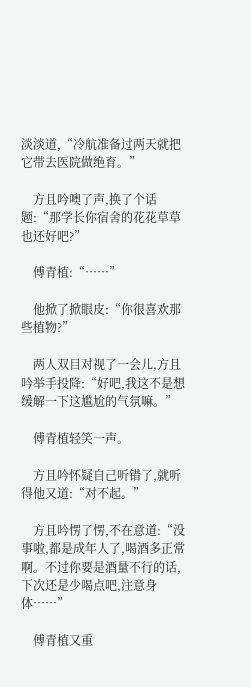淡淡道,“冷航准备过两天就把它带去医院做绝育。”

    方且吟噢了声,换了个话题:“那学长你宿舍的花花草草也还好吧?”

    傅青植:“……”

    他掀了掀眼皮:“你很喜欢那些植物?”

    两人双目对视了一会儿,方且吟举手投降:“好吧,我这不是想缓解一下这尴尬的气氛嘛。”

    傅青植轻笑一声。

    方且吟怀疑自己听错了,就听得他又道:“对不起。”

    方且吟愣了愣,不在意道:“没事啦,都是成年人了,喝酒多正常啊。不过你要是酒量不行的话,下次还是少喝点吧,注意身体……”

    傅青植又重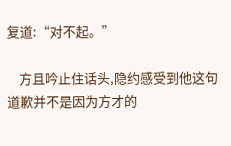复道:“对不起。”

    方且吟止住话头,隐约感受到他这句道歉并不是因为方才的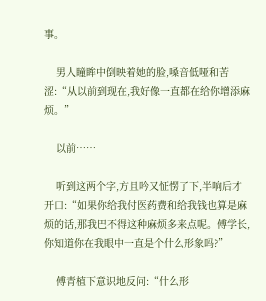事。

    男人瞳眸中倒映着她的脸,嗓音低哑和苦涩:“从以前到现在,我好像一直都在给你增添麻烦。”

    以前……

    听到这两个字,方且吟又怔愣了下,半响后才开口:“如果你给我付医药费和给我钱也算是麻烦的话,那我巴不得这种麻烦多来点呢。傅学长,你知道你在我眼中一直是个什么形象吗?”

    傅青植下意识地反问:“什么形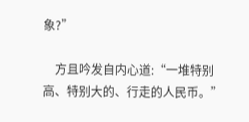象?”

    方且吟发自内心道:“一堆特别高、特别大的、行走的人民币。”